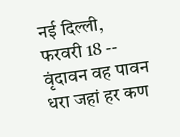नई दिल्ली, फरवरी 18 -- वृंदावन वह पावन धरा जहां हर कण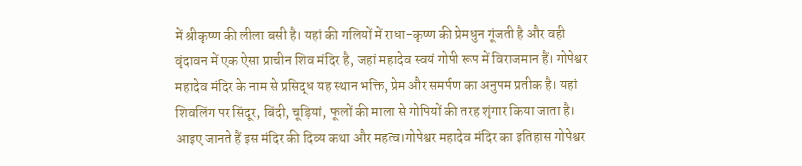में श्रीकृष्ण की लीला बसी है। यहां की गलियों में राधा-कृष्ण की प्रेमधुन गूंजती है और वही वृंदावन में एक ऐसा प्राचीन शिव मंदिर है, जहां महादेव स्वयं गोपी रूप में विराजमान हैं। गोपेश्वर महादेव मंदिर के नाम से प्रसिद्ध यह स्थान भक्ति, प्रेम और समर्पण का अनुपम प्रतीक है। यहां शिवलिंग पर सिंदूर, बिंदी, चूड़ियां, फूलों की माला से गोपियों की तरह शृंगार किया जाता है। आइए जानते हैं इस मंदिर की दिव्य कथा और महत्व।गोपेश्वर महादेव मंदिर का इतिहास गोपेश्वर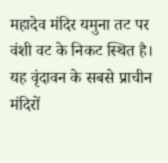महादेव मंदिर यमुना तट पर वंशी वट के निकट स्थित है। यह वृंदावन के सबसे प्राचीन मंदिरों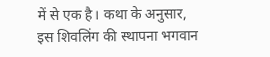में से एक है। कथा के अनुसार, इस शिवलिंग की स्थापना भगवान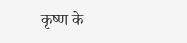कृष्ण के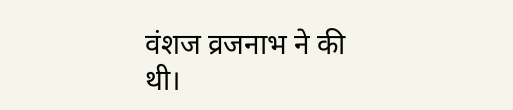वंशज व्रजनाभ ने की थी।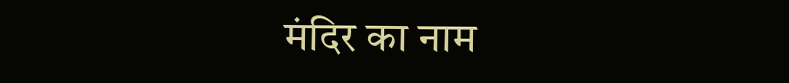मंदिर का नाम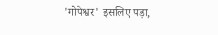'गोपेश्वर' इसलिए पड़ा,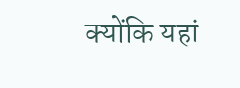क्योंकि यहां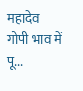महादेव गोपी भाव में पू...